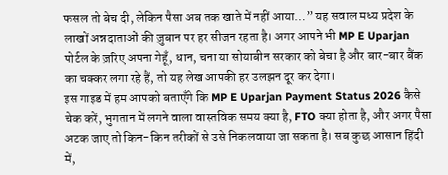फसल तो बेच दी, लेकिन पैसा अब तक खाते में नहीं आया…” यह सवाल मध्य प्रदेश के लाखों अन्नदाताओं की ज़ुबान पर हर सीजन रहता है। अगर आपने भी MP E Uparjan पोर्टल के ज़रिए अपना गेहूँ, धान, चना या सोयाबीन सरकार को बेचा है और बार-बार बैंक का चक्कर लगा रहे हैं, तो यह लेख आपकी हर उलझन दूर कर देगा।
इस गाइड में हम आपको बताएँगे कि MP E Uparjan Payment Status 2026 कैसे चेक करें, भुगतान में लगने वाला वास्तविक समय क्या है, FTO क्या होता है, और अगर पैसा अटक जाए तो किन-किन तरीकों से उसे निकलवाया जा सकता है। सब कुछ आसान हिंदी में,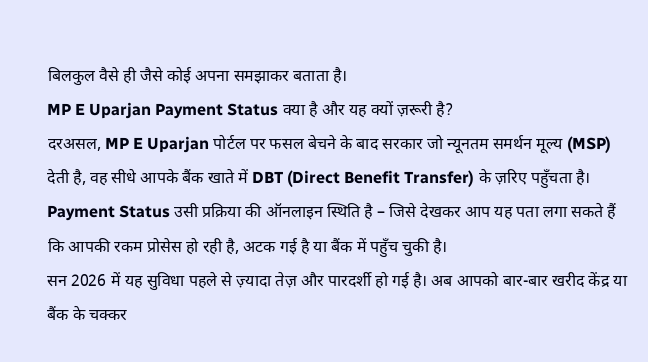बिलकुल वैसे ही जैसे कोई अपना समझाकर बताता है।
MP E Uparjan Payment Status क्या है और यह क्यों ज़रूरी है?
दरअसल, MP E Uparjan पोर्टल पर फसल बेचने के बाद सरकार जो न्यूनतम समर्थन मूल्य (MSP) देती है, वह सीधे आपके बैंक खाते में DBT (Direct Benefit Transfer) के ज़रिए पहुँचता है। Payment Status उसी प्रक्रिया की ऑनलाइन स्थिति है – जिसे देखकर आप यह पता लगा सकते हैं कि आपकी रकम प्रोसेस हो रही है, अटक गई है या बैंक में पहुँच चुकी है।
सन 2026 में यह सुविधा पहले से ज़्यादा तेज़ और पारदर्शी हो गई है। अब आपको बार-बार खरीद केंद्र या बैंक के चक्कर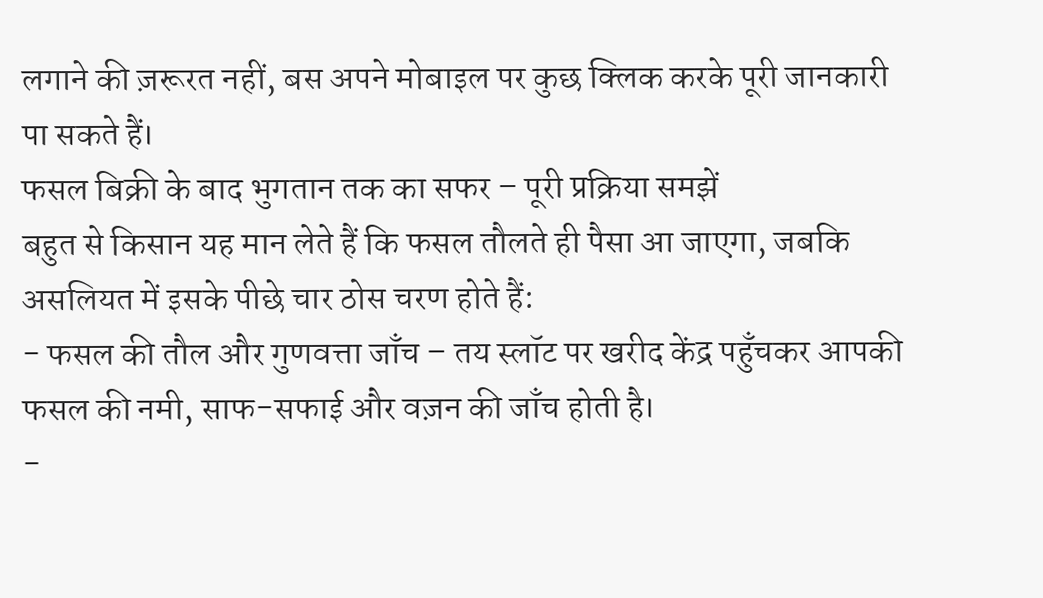लगाने की ज़रूरत नहीं, बस अपने मोबाइल पर कुछ क्लिक करके पूरी जानकारी पा सकते हैं।
फसल बिक्री के बाद भुगतान तक का सफर – पूरी प्रक्रिया समझें
बहुत से किसान यह मान लेते हैं कि फसल तौलते ही पैसा आ जाएगा, जबकि असलियत में इसके पीछे चार ठोस चरण होते हैं:
- फसल की तौल और गुणवत्ता जाँच – तय स्लॉट पर खरीद केंद्र पहुँचकर आपकी फसल की नमी, साफ-सफाई और वज़न की जाँच होती है।
-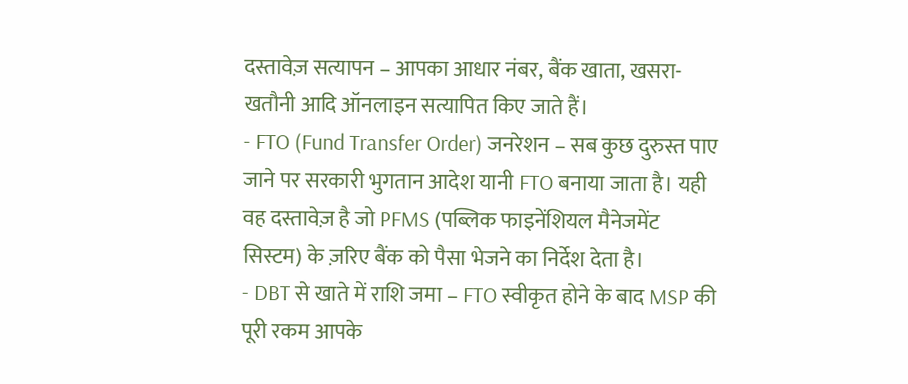दस्तावेज़ सत्यापन – आपका आधार नंबर, बैंक खाता, खसरा-खतौनी आदि ऑनलाइन सत्यापित किए जाते हैं।
- FTO (Fund Transfer Order) जनरेशन – सब कुछ दुरुस्त पाए जाने पर सरकारी भुगतान आदेश यानी FTO बनाया जाता है। यही वह दस्तावेज़ है जो PFMS (पब्लिक फाइनेंशियल मैनेजमेंट सिस्टम) के ज़रिए बैंक को पैसा भेजने का निर्देश देता है।
- DBT से खाते में राशि जमा – FTO स्वीकृत होने के बाद MSP की पूरी रकम आपके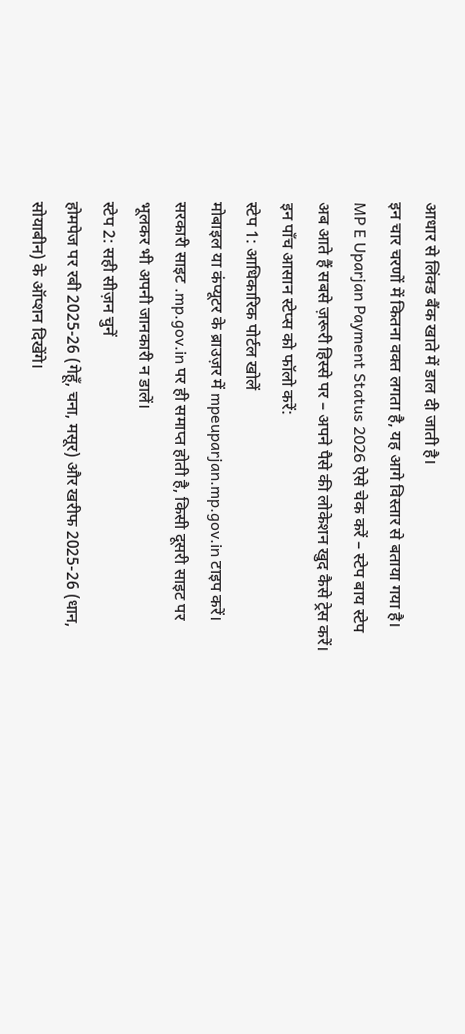आधार से लिंक्ड बैंक खाते में डाल दी जाती है।
इन चार चरणों में कितना वक्त लगता है, यह आगे विस्तार से बताया गया है।
MP E Uparjan Payment Status 2026 ऐसे चेक करें – स्टेप बाय स्टेप
अब आते हैं सबसे ज़रूरी हिस्से पर – अपने पैसे की लोकेशन खुद कैसे ट्रेस करें। इन पाँच आसान स्टेप्स को फॉलो करें:
स्टेप 1: आधिकारिक पोर्टल खोलें
मोबाइल या कंप्यूटर के ब्राउज़र में mpeuparjan.mp.gov.in टाइप करें। सरकारी साइट .mp.gov.in पर ही समाप्त होती है, किसी दूसरी साइट पर भूलकर भी अपनी जानकारी न डालें।
स्टेप 2: सही सीज़न चुनें
होमपेज पर रबी 2025-26 (गेहूँ, चना, मसूर) और खरीफ 2025-26 (धान, सोयाबीन) के ऑप्शन दिखेंगे।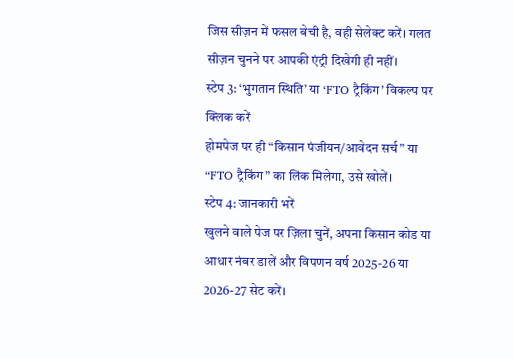जिस सीज़न में फसल बेची है, वही सेलेक्ट करें। गलत सीज़न चुनने पर आपकी एंट्री दिखेगी ही नहीं।
स्टेप 3: ‘भुगतान स्थिति’ या ‘FTO ट्रैकिंग’ विकल्प पर क्लिक करें
होमपेज पर ही “किसान पंजीयन/आवेदन सर्च” या “FTO ट्रैकिंग” का लिंक मिलेगा, उसे खोलें।
स्टेप 4: जानकारी भरें
खुलने वाले पेज पर ज़िला चुनें, अपना किसान कोड या आधार नंबर डालें और विपणन वर्ष 2025-26 या 2026-27 सेट करें।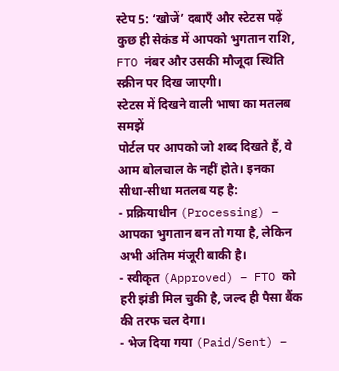स्टेप 5: ‘खोजें’ दबाएँ और स्टेटस पढ़ें
कुछ ही सेकंड में आपको भुगतान राशि, FTO नंबर और उसकी मौजूदा स्थिति स्क्रीन पर दिख जाएगी।
स्टेटस में दिखने वाली भाषा का मतलब समझें
पोर्टल पर आपको जो शब्द दिखते हैं, वे आम बोलचाल के नहीं होते। इनका सीधा-सीधा मतलब यह है:
- प्रक्रियाधीन (Processing) – आपका भुगतान बन तो गया है, लेकिन अभी अंतिम मंजूरी बाकी है।
- स्वीकृत (Approved) – FTO को हरी झंडी मिल चुकी है, जल्द ही पैसा बैंक की तरफ चल देगा।
- भेज दिया गया (Paid/Sent) –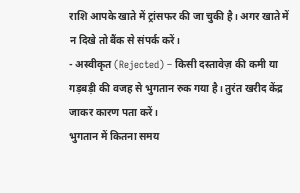राशि आपके खाते में ट्रांसफर की जा चुकी है। अगर खाते में न दिखे तो बैंक से संपर्क करें।
- अस्वीकृत (Rejected) – किसी दस्तावेज़ की कमी या गड़बड़ी की वजह से भुगतान रुक गया है। तुरंत खरीद केंद्र जाकर कारण पता करें।
भुगतान में कितना समय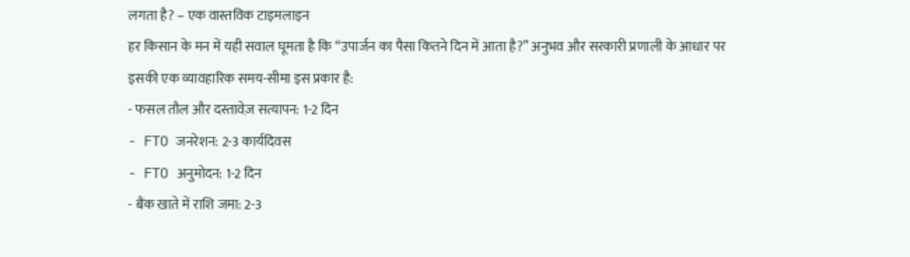लगता है? – एक वास्तविक टाइमलाइन
हर किसान के मन में यही सवाल घूमता है कि “उपार्जन का पैसा कितने दिन में आता है?” अनुभव और सरकारी प्रणाली के आधार पर इसकी एक व्यावहारिक समय-सीमा इस प्रकार है:
- फसल तौल और दस्तावेज़ सत्यापन: 1-2 दिन
- FTO जनरेशन: 2-3 कार्यदिवस
- FTO अनुमोदन: 1-2 दिन
- बैंक खाते में राशि जमा: 2-3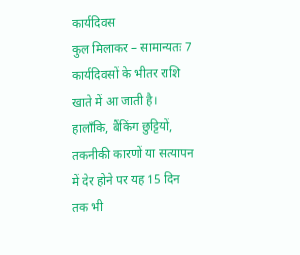कार्यदिवस
कुल मिलाकर – सामान्यतः 7 कार्यदिवसों के भीतर राशि खाते में आ जाती है। हालाँकि, बैंकिंग छुट्टियों, तकनीकी कारणों या सत्यापन में देर होने पर यह 15 दिन तक भी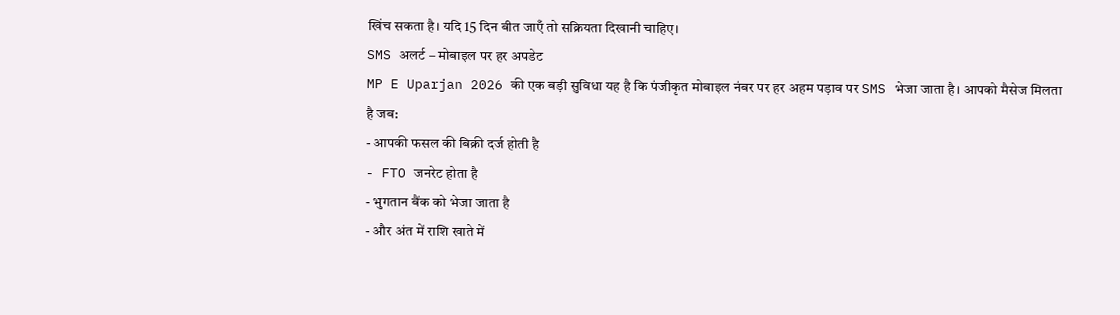खिंच सकता है। यदि 15 दिन बीत जाएँ तो सक्रियता दिखानी चाहिए।
SMS अलर्ट – मोबाइल पर हर अपडेट
MP E Uparjan 2026 की एक बड़ी सुविधा यह है कि पंजीकृत मोबाइल नंबर पर हर अहम पड़ाव पर SMS भेजा जाता है। आपको मैसेज मिलता है जब:
- आपकी फसल की बिक्री दर्ज होती है
- FTO जनरेट होता है
- भुगतान बैंक को भेजा जाता है
- और अंत में राशि खाते में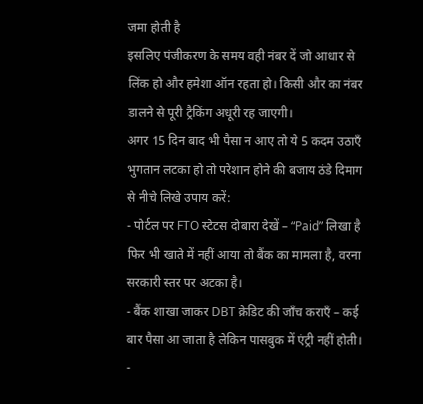जमा होती है
इसलिए पंजीकरण के समय वही नंबर दें जो आधार से लिंक हो और हमेशा ऑन रहता हो। किसी और का नंबर डालने से पूरी ट्रैकिंग अधूरी रह जाएगी।
अगर 15 दिन बाद भी पैसा न आए तो ये 5 कदम उठाएँ
भुगतान लटका हो तो परेशान होने की बजाय ठंडे दिमाग से नीचे लिखे उपाय करें:
- पोर्टल पर FTO स्टेटस दोबारा देखें – “Paid” लिखा है फिर भी खाते में नहीं आया तो बैंक का मामला है, वरना सरकारी स्तर पर अटका है।
- बैंक शाखा जाकर DBT क्रेडिट की जाँच कराएँ – कई बार पैसा आ जाता है लेकिन पासबुक में एंट्री नहीं होती।
-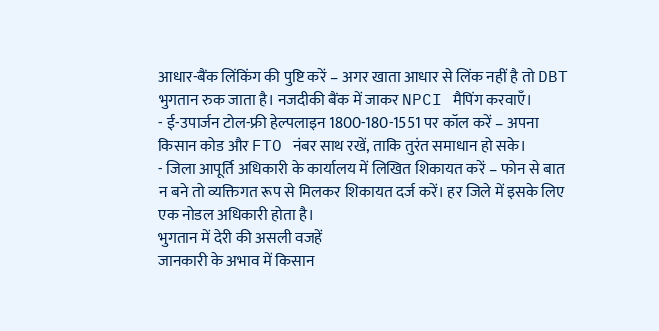आधार-बैंक लिंकिंग की पुष्टि करें – अगर खाता आधार से लिंक नहीं है तो DBT भुगतान रुक जाता है। नजदीकी बैंक में जाकर NPCI मैपिंग करवाएँ।
- ई-उपार्जन टोल-फ्री हेल्पलाइन 1800-180-1551 पर कॉल करें – अपना किसान कोड और FTO नंबर साथ रखें, ताकि तुरंत समाधान हो सके।
- जिला आपूर्ति अधिकारी के कार्यालय में लिखित शिकायत करें – फोन से बात न बने तो व्यक्तिगत रूप से मिलकर शिकायत दर्ज करें। हर जिले में इसके लिए एक नोडल अधिकारी होता है।
भुगतान में देरी की असली वजहें
जानकारी के अभाव में किसान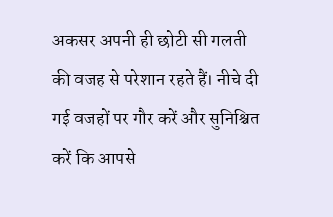अकसर अपनी ही छोटी सी गलती की वजह से परेशान रहते हैं। नीचे दी गई वजहों पर गौर करें और सुनिश्चित करें कि आपसे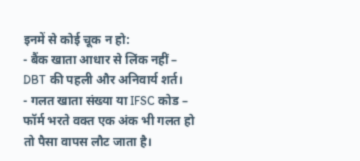इनमें से कोई चूक न हो:
- बैंक खाता आधार से लिंक नहीं – DBT की पहली और अनिवार्य शर्त।
- गलत खाता संख्या या IFSC कोड – फॉर्म भरते वक्त एक अंक भी गलत हो तो पैसा वापस लौट जाता है।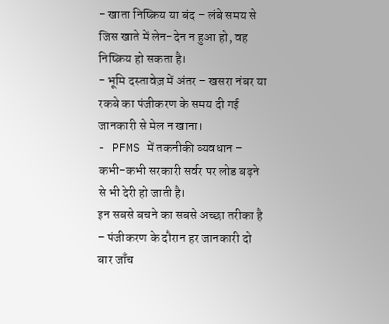- खाता निष्क्रिय या बंद – लंबे समय से जिस खाते में लेन-देन न हुआ हो, वह निष्क्रिय हो सकता है।
- भूमि दस्तावेज़ में अंतर – खसरा नंबर या रकबे का पंजीकरण के समय दी गई जानकारी से मेल न खाना।
- PFMS में तकनीकी व्यवधान – कभी-कभी सरकारी सर्वर पर लोड बढ़ने से भी देरी हो जाती है।
इन सबसे बचने का सबसे अच्छा तरीका है – पंजीकरण के दौरान हर जानकारी दो बार जाँच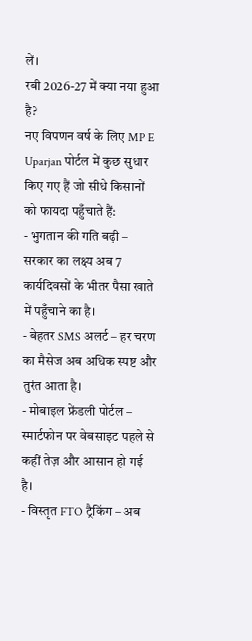लें।
रबी 2026-27 में क्या नया हुआ है?
नए विपणन वर्ष के लिए MP E Uparjan पोर्टल में कुछ सुधार किए गए हैं जो सीधे किसानों को फायदा पहुँचाते हैं:
- भुगतान की गति बढ़ी – सरकार का लक्ष्य अब 7 कार्यदिवसों के भीतर पैसा खाते में पहुँचाने का है।
- बेहतर SMS अलर्ट – हर चरण का मैसेज अब अधिक स्पष्ट और तुरंत आता है।
- मोबाइल फ्रेंडली पोर्टल – स्मार्टफोन पर वेबसाइट पहले से कहीं तेज़ और आसान हो गई है।
- विस्तृत FTO ट्रैकिंग – अब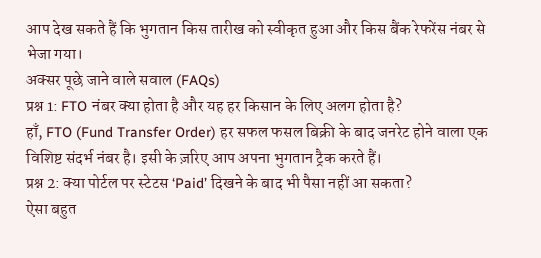आप देख सकते हैं कि भुगतान किस तारीख को स्वीकृत हुआ और किस बैंक रेफरेंस नंबर से भेजा गया।
अक्सर पूछे जाने वाले सवाल (FAQs)
प्रश्न 1: FTO नंबर क्या होता है और यह हर किसान के लिए अलग होता है?
हाँ, FTO (Fund Transfer Order) हर सफल फसल बिक्री के बाद जनरेट होने वाला एक विशिष्ट संदर्भ नंबर है। इसी के ज़रिए आप अपना भुगतान ट्रैक करते हैं।
प्रश्न 2: क्या पोर्टल पर स्टेटस ‘Paid’ दिखने के बाद भी पैसा नहीं आ सकता?
ऐसा बहुत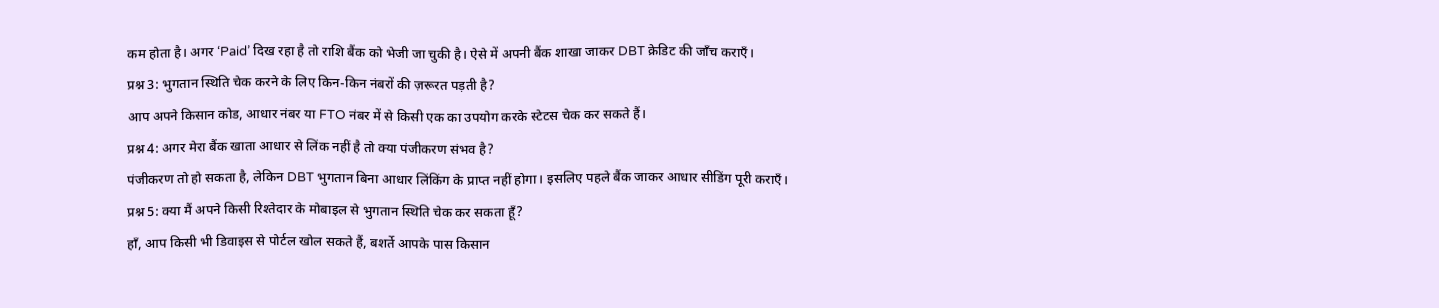कम होता है। अगर ‘Paid’ दिख रहा है तो राशि बैंक को भेजी जा चुकी है। ऐसे में अपनी बैंक शाखा जाकर DBT क्रेडिट की जाँच कराएँ।
प्रश्न 3: भुगतान स्थिति चेक करने के लिए किन-किन नंबरों की ज़रूरत पड़ती है?
आप अपने किसान कोड, आधार नंबर या FTO नंबर में से किसी एक का उपयोग करके स्टेटस चेक कर सकते हैं।
प्रश्न 4: अगर मेरा बैंक खाता आधार से लिंक नहीं है तो क्या पंजीकरण संभव है?
पंजीकरण तो हो सकता है, लेकिन DBT भुगतान बिना आधार लिंकिंग के प्राप्त नहीं होगा। इसलिए पहले बैंक जाकर आधार सीडिंग पूरी कराएँ।
प्रश्न 5: क्या मैं अपने किसी रिश्तेदार के मोबाइल से भुगतान स्थिति चेक कर सकता हूँ?
हाँ, आप किसी भी डिवाइस से पोर्टल खोल सकते हैं, बशर्ते आपके पास किसान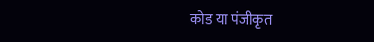कोड या पंजीकृत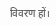विवरण हों।